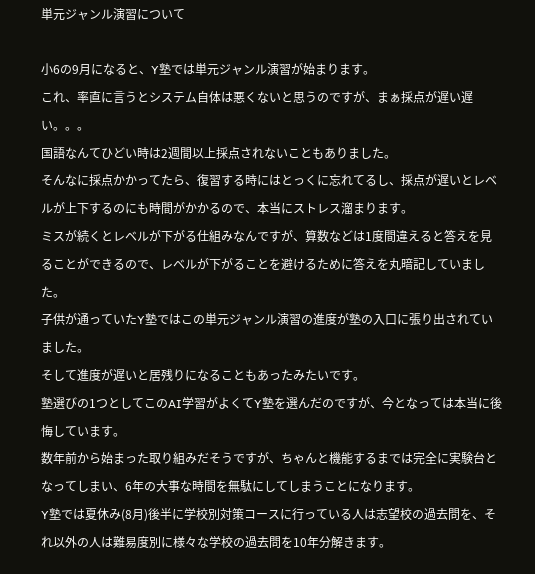単元ジャンル演習について

小6の9月になると、Y塾では単元ジャンル演習が始まります。
これ、率直に言うとシステム自体は悪くないと思うのですが、まぁ採点が遅い遅い。。。
国語なんてひどい時は2週間以上採点されないこともありました。
そんなに採点かかってたら、復習する時にはとっくに忘れてるし、採点が遅いとレベルが上下するのにも時間がかかるので、本当にストレス溜まります。
ミスが続くとレベルが下がる仕組みなんですが、算数などは1度間違えると答えを見ることができるので、レベルが下がることを避けるために答えを丸暗記していました。
子供が通っていたY塾ではこの単元ジャンル演習の進度が塾の入口に張り出されていました。
そして進度が遅いと居残りになることもあったみたいです。
塾選びの1つとしてこのAI学習がよくてY塾を選んだのですが、今となっては本当に後悔しています。
数年前から始まった取り組みだそうですが、ちゃんと機能するまでは完全に実験台となってしまい、6年の大事な時間を無駄にしてしまうことになります。
Y塾では夏休み(8月)後半に学校別対策コースに行っている人は志望校の過去問を、それ以外の人は難易度別に様々な学校の過去問を10年分解きます。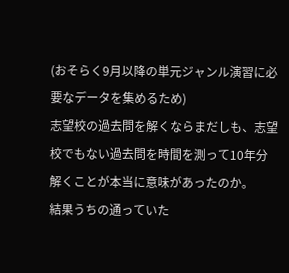(おそらく9月以降の単元ジャンル演習に必要なデータを集めるため)
志望校の過去問を解くならまだしも、志望校でもない過去問を時間を測って10年分解くことが本当に意味があったのか。
結果うちの通っていた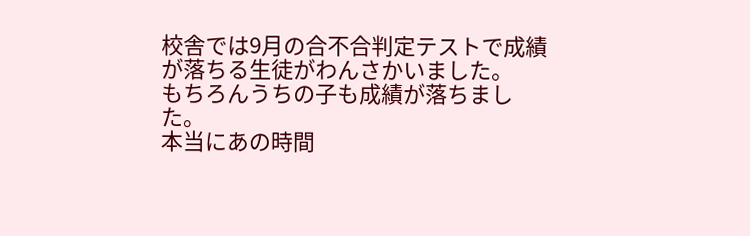校舎では9月の合不合判定テストで成績が落ちる生徒がわんさかいました。
もちろんうちの子も成績が落ちました。
本当にあの時間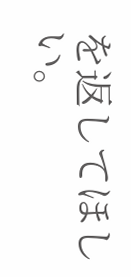を返してほしい。